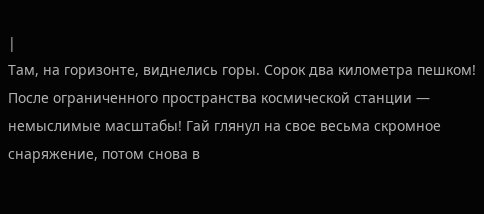|
Там, на горизонте, виднелись горы. Сорок два километра пешком! После ограниченного пространства космической станции — немыслимые масштабы! Гай глянул на свое весьма скромное снаряжение, потом снова в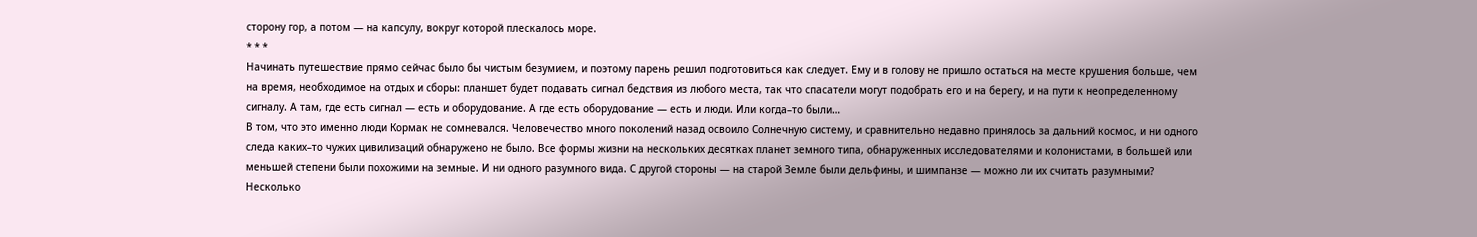сторону гор, а потом — на капсулу, вокруг которой плескалось море.
* * *
Начинать путешествие прямо сейчас было бы чистым безумием, и поэтому парень решил подготовиться как следует. Ему и в голову не пришло остаться на месте крушения больше, чем на время, необходимое на отдых и сборы: планшет будет подавать сигнал бедствия из любого места, так что спасатели могут подобрать его и на берегу, и на пути к неопределенному сигналу. А там, где есть сигнал — есть и оборудование. А где есть оборудование — есть и люди. Или когда–то были…
В том, что это именно люди Кормак не сомневался. Человечество много поколений назад освоило Солнечную систему, и сравнительно недавно принялось за дальний космос, и ни одного следа каких–то чужих цивилизаций обнаружено не было. Все формы жизни на нескольких десятках планет земного типа, обнаруженных исследователями и колонистами, в большей или меньшей степени были похожими на земные. И ни одного разумного вида. С другой стороны — на старой Земле были дельфины, и шимпанзе — можно ли их считать разумными? Несколько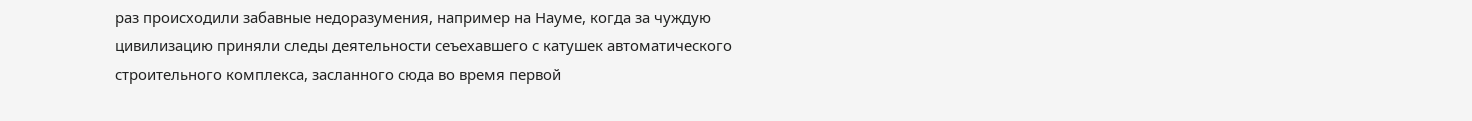раз происходили забавные недоразумения, например на Науме, когда за чуждую цивилизацию приняли следы деятельности сеъехавшего с катушек автоматического строительного комплекса, засланного сюда во время первой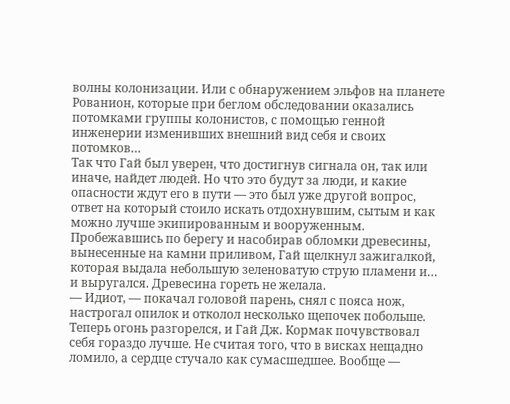волны колонизации. Или с обнаружением эльфов на планете Рованион, которые при беглом обследовании оказались потомками группы колонистов, с помощью генной инженерии изменивших внешний вид себя и своих потомков…
Так что Гай был уверен, что достигнув сигнала он, так или иначе, найдет людей. Но что это будут за люди, и какие опасности ждут его в пути — это был уже другой вопрос, ответ на который стоило искать отдохнувшим, сытым и как можно лучше экипированным и вооруженным.
Пробежавшись по берегу и насобирав обломки древесины, вынесенные на камни приливом, Гай щелкнул зажигалкой, которая выдала небольшую зеленоватую струю пламени и… и выругался. Древесина гореть не желала.
— Идиот, — покачал головой парень, снял с пояса нож, настрогал опилок и отколол несколько щепочек побольше.
Теперь огонь разгорелся, и Гай Дж. Кормак почувствовал себя гораздо лучше. Не считая того, что в висках нещадно ломило, а сердце стучало как сумасшедшее. Вообще —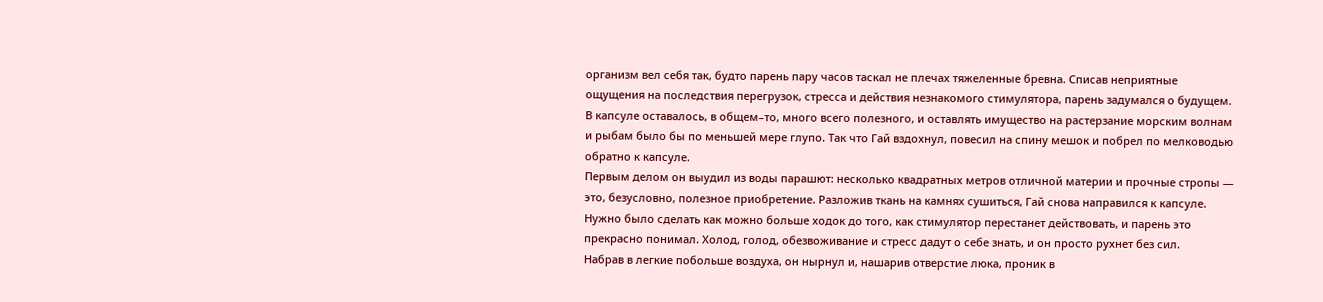организм вел себя так, будто парень пару часов таскал не плечах тяжеленные бревна. Списав неприятные ощущения на последствия перегрузок, стресса и действия незнакомого стимулятора, парень задумался о будущем.
В капсуле оставалось, в общем–то, много всего полезного, и оставлять имущество на растерзание морским волнам и рыбам было бы по меньшей мере глупо. Так что Гай вздохнул, повесил на спину мешок и побрел по мелководью обратно к капсуле.
Первым делом он выудил из воды парашют: несколько квадратных метров отличной материи и прочные стропы — это, безусловно, полезное приобретение. Разложив ткань на камнях сушиться, Гай снова направился к капсуле. Нужно было сделать как можно больше ходок до того, как стимулятор перестанет действовать, и парень это прекрасно понимал. Холод, голод, обезвоживание и стресс дадут о себе знать, и он просто рухнет без сил.
Набрав в легкие побольше воздуха, он нырнул и, нашарив отверстие люка, проник в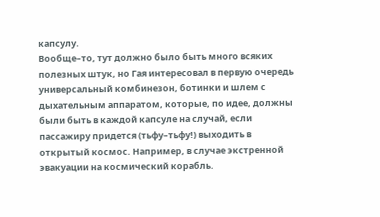капсулу.
Вообще–то, тут должно было быть много всяких полезных штук, но Гая интересовал в первую очередь универсальный комбинезон, ботинки и шлем с дыхательным аппаратом, которые, по идее, должны были быть в каждой капсуле на случай, если пассажиру придется (тьфу–тьфу!) выходить в открытый космос. Например, в случае экстренной эвакуации на космический корабль.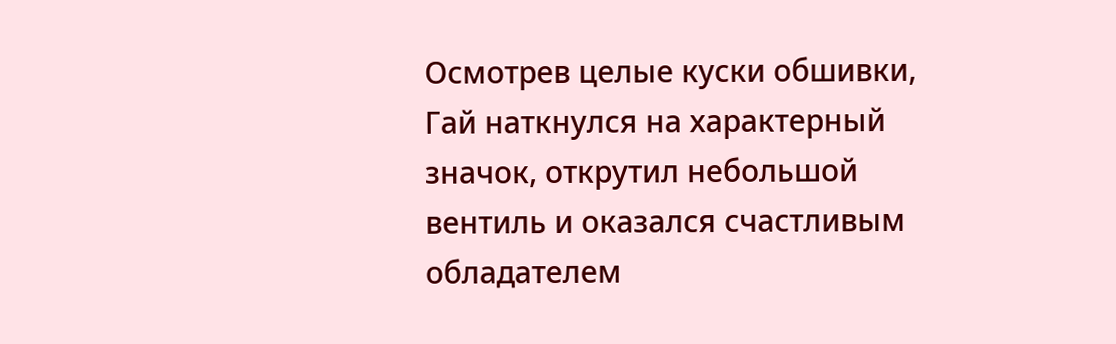Осмотрев целые куски обшивки, Гай наткнулся на характерный значок, открутил небольшой вентиль и оказался счастливым обладателем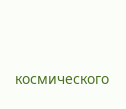космического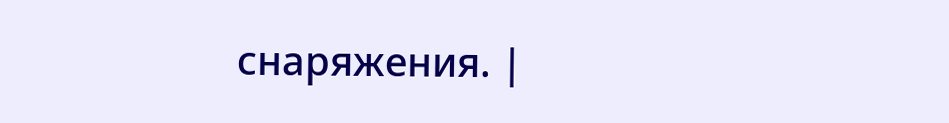снаряжения. |